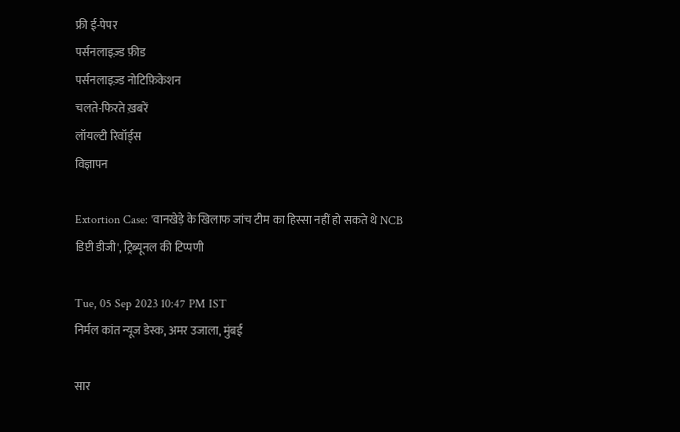फ्री ई-पेपर
पर्सनलाइज़्ड फ़ीड
पर्सनलाइज़्ड नोटिफ़िकेशन
चलते-फिरते ख़बरें
लॉयल्टी रिवॉर्ड्स
विज्ञापन

Extortion Case: 'वानखेड़े के खिलाफ जांच टीम का हिस्सा नहीं हो सकते थे NCB डिप्टी डीजी', ट्रिब्यूनल की टिप्पणी

Tue, 05 Sep 2023 10:47 PM IST
निर्मल कांत न्यूज डेस्क, अमर उजाला, मुंबई

सार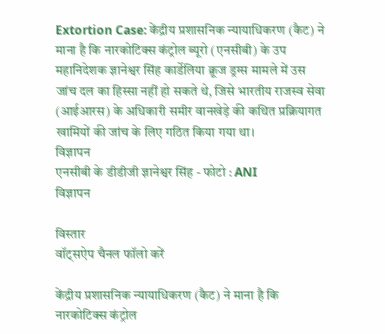Extortion Case: केंद्रीय प्रशासनिक न्यायाधिकरण (कैट) ने माना है कि नारकोटिक्स कंट्रोल ब्यूरो (एनसीबी) के उप महानिदेशक ज्ञानेश्वर सिंह कार्डेलिया क्रूज ड्रग्स मामले में उस जांच दल का हिस्सा नहीं हो सकते थे, जिसे भारतीय राजस्व सेवा (आईआरस) के अधिकारी समीर वानखेड़े की कथित प्रक्रियागत खामियों की जांच के लिए गठित किया गया था।
विज्ञापन
एनसीबी के डीडीजी ज्ञानेश्वर सिंह - फोटो : ANI
विज्ञापन

विस्तार
वॉट्सऐप चैनल फॉलो करें

केंद्रीय प्रशासनिक न्यायाधिकरण (कैट) ने माना है कि नारकोटिक्स कंट्रोल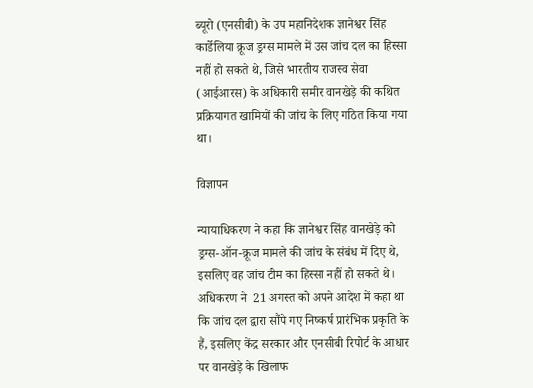ब्यूरो (एनसीबी) के उप महानिदेशक ज्ञानेश्वर सिंह कार्डेलिया क्रूज ड्रग्स मामले में उस जांच दल का हिस्सा नहीं हो सकते थे, जिसे भारतीय राजस्व सेवा (आईआरस) के अधिकारी समीर वानखेड़े की कथित प्रक्रियागत खामियों की जांच के लिए गठित किया गया था।

विज्ञापन

न्यायाधिकरण ने कहा कि ज्ञानेश्वर सिंह वानखेड़े को ड्रग्स-ऑन-क्रूज मामले की जांच के संबंध में दिए थे, इसलिए वह जांच टीम का हिस्सा नहीं हो सकते थे। अधिकरण ने  21 अगस्त को अपने आदेश में कहा था कि जांच दल द्वारा सौंपे गए निष्कर्ष प्रारंभिक प्रकृति के हैं, इसलिए केंद्र सरकार और एनसीबी रिपोर्ट के आधार पर वानखेड़े के खिलाफ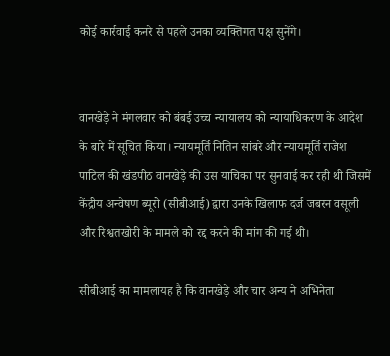कोई कार्रवाई कनरे से पहले उनका व्यक्तिगत पक्ष सुनेंगे।


वानखेड़े ने मंगलवार को बंबई उच्च न्यायालय को न्यायाधिकरण के आदेश के बारे में सूचित किया। न्यायमूर्ति नितिन सांबरे और न्यायमूर्ति राजेश पाटिल की खंडपीठ वानखेड़े की उस याचिका पर सुनवाई कर रही थी जिसमें केंद्रीय अन्वेषण ब्यूरो (सीबीआई) द्वारा उनके खिलाफ दर्ज जबरन वसूली और रिश्वतखोरी के मामले को रद्द करने की मांग की गई थी।

सीबीआई का मामलायह है कि वानखेड़े और चार अन्य ने अभिनेता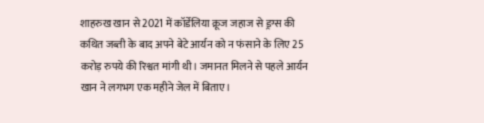शाहरुख खान से 2021 में कॉर्डेलिया क्रूज जहाज से ड्रग्स की कथित जब्ती के बाद अपने बेटे आर्यन को न फंसाने के लिए 25 करोड़ रुपये की रिश्वत मांगी थी। जमानत मिलने से पहले आर्यन खान ने लगभग एक महीने जेल में बिताए।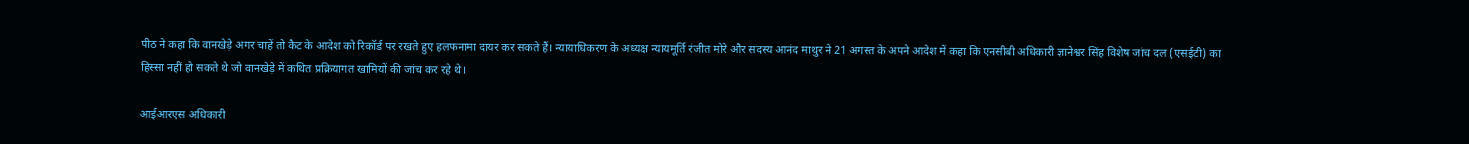पीठ ने कहा कि वानखेड़े अगर चाहें तो कैट के आदेश को रिकॉर्ड पर रखते हुए हलफनामा दायर कर सकते हैं। न्यायाधिकरण के अध्यक्ष न्यायमूर्ति रंजीत मोरे और सदस्य आनंद माथुर ने 21 अगस्त के अपने आदेश में कहा कि एनसीबी अधिकारी ज्ञानेश्वर सिंह विशेष जांच दल (एसईटी) का हिस्सा नहीं हो सकते थे जो वानखेड़े में कथित प्रक्रियागत खामियों की जांच कर रहे थे।

आईआरएस अधिकारी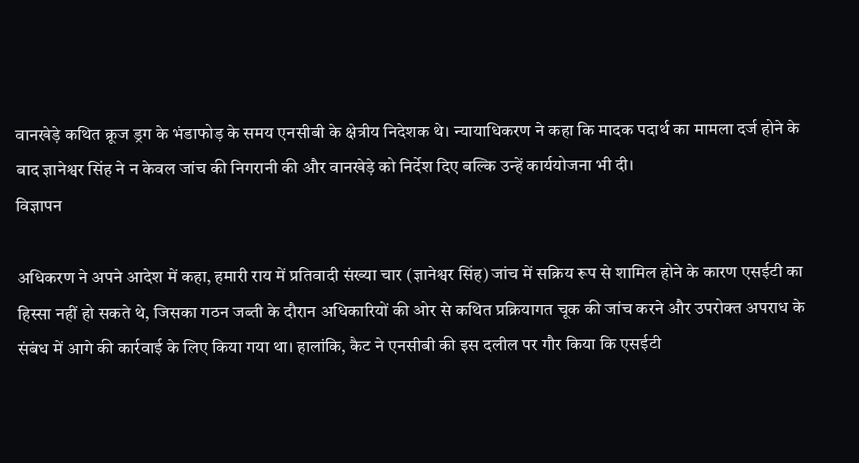वानखेड़े कथित क्रूज ड्रग के भंडाफोड़ के समय एनसीबी के क्षेत्रीय निदेशक थे। न्यायाधिकरण ने कहा कि मादक पदार्थ का मामला दर्ज होने के बाद ज्ञानेश्वर सिंह ने न केवल जांच की निगरानी की और वानखेड़े को निर्देश दिए बल्कि उन्हें कार्ययोजना भी दी।
विज्ञापन

अधिकरण ने अपने आदेश में कहा, हमारी राय में प्रतिवादी संख्या चार (ज्ञानेश्वर सिंह) जांच में सक्रिय रूप से शामिल होने के कारण एसईटी का हिस्सा नहीं हो सकते थे, जिसका गठन जब्ती के दौरान अधिकारियों की ओर से कथित प्रक्रियागत चूक की जांच करने और उपरोक्त अपराध के संबंध में आगे की कार्रवाई के लिए किया गया था। हालांकि, कैट ने एनसीबी की इस दलील पर गौर किया कि एसईटी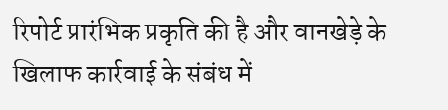रिपोर्ट प्रारंभिक प्रकृति की है और वानखेड़े के खिलाफ कार्रवाई के संबंध में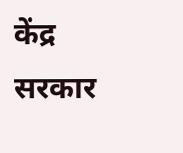केंद्र सरकार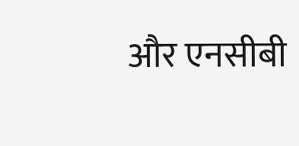और एनसीबी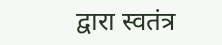द्वारा स्वतंत्र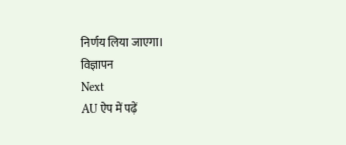निर्णय लिया जाएगा।
विज्ञापन
Next
AU ऐप में पढ़ें